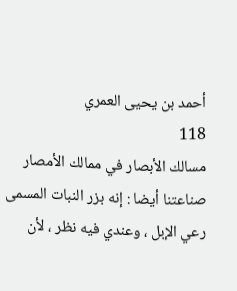أحمد بن يحيى العمري
118
مسالك الأبصار في ممالك الأمصار
صناعتنا أيضا : إنه بزر النبات المسمى رعي الإبل ، وعندي فيه نظر ، لأن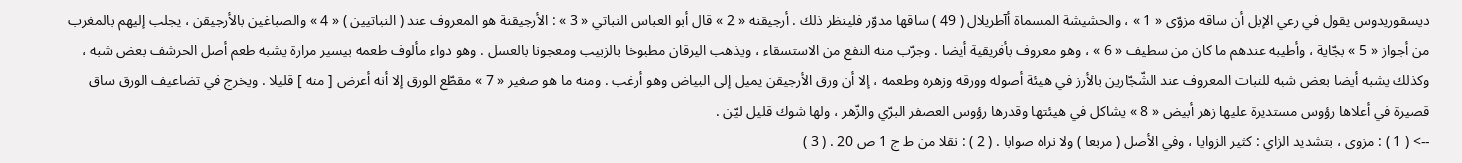ديسقوريدوس يقول في رعي الإبل أن ساقه مزوّى « 1 » ، والحشيشة المسماة أآطريلال ( 49 ) ساقها مدوّر فلينظر ذلك . أرجيقنه « 2 » قال أبو العباس النباتي « 3 » : الأرجيقنة هو المعروف عند ( النباتيين ) « 4 » والصباغين بالأرجيقن ، يجلب إليهم بالمغرب من أجواز « 5 » بجّاية ، وأطيبه عندهم ما كان من سطيف « 6 » ، وهو معروف بأفريقية أيضا . وجرّب منه النفع من الاستسقاء ، ويذهب اليرقان مطبوخا بالزبيب ومعجونا بالعسل . وهو دواء مألوف طعمه بيسير مرارة يشبه طعم أصل الحرشف بعض شبه ، وكذلك يشبه أيضا بعض شبه للنبات المعروف عند الشّجّارين بالأرز في هيئة أصوله وورقه وزهره وطعمه ، إلا أن ورق الأرجيقن يميل إلى البياض وهو أرغب . ومنه ما هو صغير « 7 » مقطّع الورق إلا أنه أعرض [ منه ] قليلا . ويخرج في تضاعيف الورق ساق قصيرة في أعلاها رؤوس مستديرة عليها زهر أبيض « 8 » يشاكل في هيئتها وقدرها رؤوس العصفر البرّي والزّهر ، ولها شوك قليل ليّن .
--> ( 1 ) : مزوى ، بتشديد الزاي : كثير الزوايا ، وفي الأصل ( مربعا ) ولا نراه صوابا . ( 2 ) : نقلا من ط ج 1 ص 20 . ( 3 )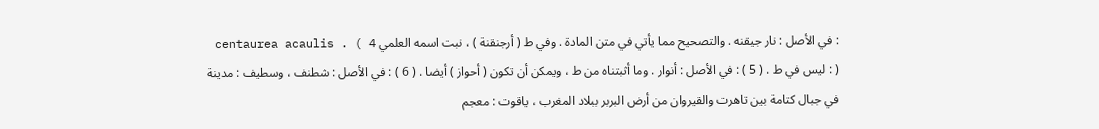: في الأصل : نار جيقنه . والتصحيح مما يأتي في متن المادة . وفي ط ( أرجنقنة ) ، نبت اسمه العلمي centaurea acaulis . ( 4 ) : ليس في ط . ( 5 ) : في الأصل : أنوار . وما أثبتناه من ط ، ويمكن أن تكون ( أحواز ) أيضا . ( 6 ) : في الأصل : شطنف ، وسطيف : مدينة في جبال كتامة بين تاهرت والقيروان من أرض البربر ببلاد المغرب ، ياقوت : معجم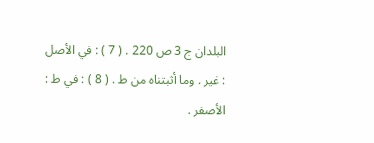البلدان ج 3 ص 220 . ( 7 ) : في الأصل : غير . وما أثبتناه من ط . ( 8 ) : في ط : الأصفر .